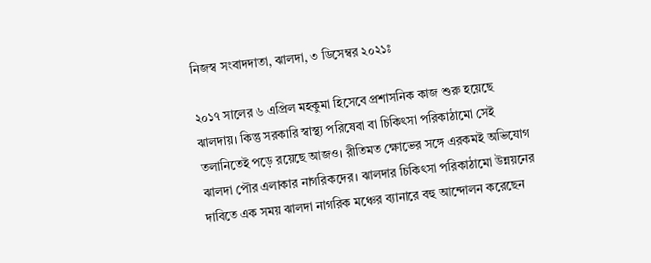নিজস্ব সংবাদদাতা, ঝালদা, ৩ ডিসেম্বর ২০২১ঃ

২০১৭ সালের ৬ এপ্রিল মহকুমা হিসেবে প্রশাসনিক কাজ শুরু হয়েছে ঝালদায়। কিন্তু সরকারি স্বাস্থ্য পরিষেবা বা চিকিৎসা পরিকাঠামো সেই তলানিতেই পড়ে রয়েছে আজও। রীতিমত ক্ষোভের সঙ্গে এরকমই অভিযোগ ঝালদা পৌর এলাকার নাগরিকদের। ঝালদার চিকিৎসা পরিকাঠামো উন্নয়নের দাবিতে এক সময় ঝালদা নাগরিক মঞ্চের ব্যানারে বহু আন্দোলন করেছেন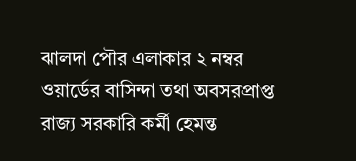ঝালদা পৌর এলাকার ২ নম্বর ওয়ার্ডের বাসিন্দা তথা অবসরপ্রাপ্ত রাজ্য সরকারি কর্মী হেমন্ত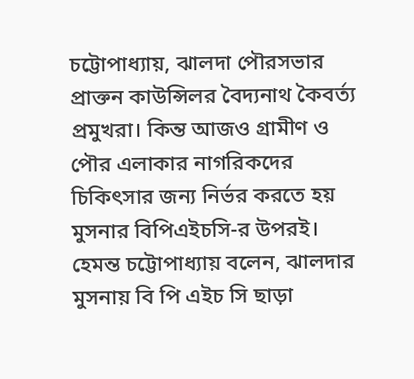চট্টোপাধ্যায়, ঝালদা পৌরসভার প্রাক্তন কাউন্সিলর বৈদ্যনাথ কৈবর্ত্য প্রমুখরা। কিন্ত আজও গ্রামীণ ও পৌর এলাকার নাগরিকদের চিকিৎসার জন্য নির্ভর করতে হয় মুসনার বিপিএইচসি-র উপরই। হেমন্ত চট্টোপাধ্যায় বলেন, ঝালদার মুসনায় বি পি এইচ সি ছাড়া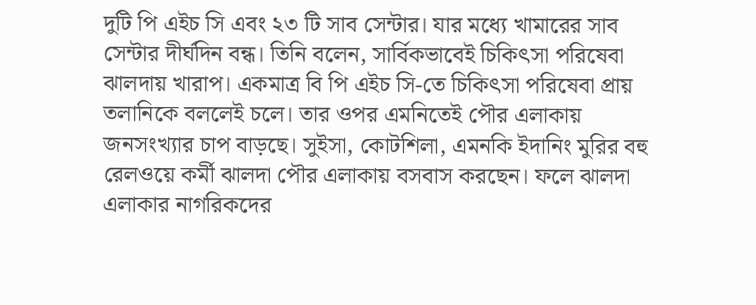দুটি পি এইচ সি এবং ২৩ টি সাব সেন্টার। যার মধ্যে খামারের সাব সেন্টার দীর্ঘদিন বন্ধ। তিনি বলেন, সার্বিকভাবেই চিকিৎসা পরিষেবা ঝালদায় খারাপ। একমাত্র বি পি এইচ সি-তে চিকিৎসা পরিষেবা প্রায় তলানিকে বললেই চলে। তার ওপর এমনিতেই পৌর এলাকায় জনসংখ্যার চাপ বাড়ছে। সুইসা, কোটশিলা, এমনকি ইদানিং মুরির বহু রেলওয়ে কর্মী ঝালদা পৌর এলাকায় বসবাস করছেন। ফলে ঝালদা এলাকার নাগরিকদের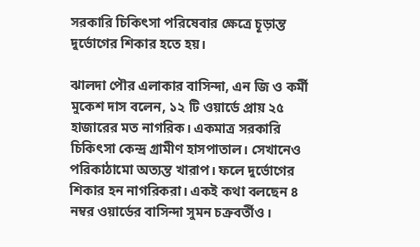সরকারি চিকিৎসা পরিষেবার ক্ষেত্রে চূড়ান্ত দুর্ভোগের শিকার হতে হয়।

ঝালদা পৌর এলাকার বাসিন্দা, এন জি ও কর্মী মুকেশ দাস বলেন, ১২ টি ওয়ার্ডে প্রায় ২৫ হাজারের মত নাগরিক। একমাত্র সরকারি চিকিৎসা কেন্দ্র গ্রামীণ হাসপাতাল। সেখানেও পরিকাঠামো অত্যন্ত খারাপ। ফলে দুর্ভোগের শিকার হন নাগরিকরা। একই কথা বলছেন ৪ নম্বর ওয়ার্ডের বাসিন্দা সুমন চক্রবর্তীও।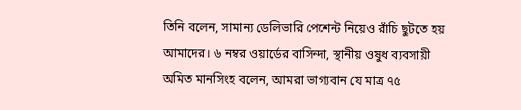তিনি বলেন, সামান্য ডেলিভারি পেশেন্ট নিয়েও রাঁচি ছুটতে হয় আমাদের। ৬ নম্বর ওয়ার্ডের বাসিন্দা, স্থানীয় ওষুধ ব্যবসায়ী অমিত মানসিংহ বলেন, আমরা ভাগ্যবান যে মাত্র ৭৫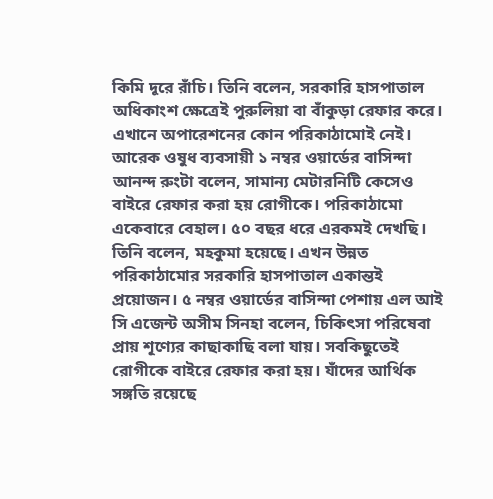কিমি দূরে রাঁচি। তিনি বলেন, সরকারি হাসপাতাল অধিকাংশ ক্ষেত্রেই পুরুলিয়া বা বাঁকুড়া রেফার করে। এখানে অপারেশনের কোন পরিকাঠামোই নেই। আরেক ওষুধ ব্যবসায়ী ১ নম্বর ওয়ার্ডের বাসিন্দা আনন্দ রুংটা বলেন, সামান্য মেটারনিটি কেসেও বাইরে রেফার করা হয় রোগীকে। পরিকাঠামো একেবারে বেহাল। ৫০ বছর ধরে এরকমই দেখছি। তিনি বলেন, মহকুমা হয়েছে। এখন উন্নত পরিকাঠামোর সরকারি হাসপাতাল একান্তই প্রয়োজন। ৫ নম্বর ওয়ার্ডের বাসিন্দা পেশায় এল আই সি এজেন্ট অসীম সিনহা বলেন, চিকিৎসা পরিষেবা প্রায় শূণ্যের কাছাকাছি বলা যায়। সবকিছুতেই রোগীকে বাইরে রেফার করা হয়। যাঁদের আর্থিক সঙ্গতি রয়েছে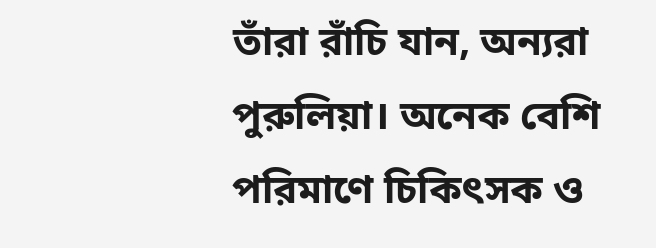তাঁরা রাঁচি যান, অন্যরা পুরুলিয়া। অনেক বেশি পরিমাণে চিকিৎসক ও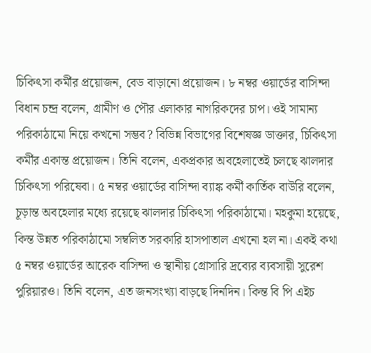চিকিৎসা কর্মীর প্রয়োজন, বেড বাড়ানো প্রয়োজন। ৮ নম্বর ওয়ার্ডের বাসিন্দা বিধান চন্দ্র বলেন, গ্রামীণ ও পৌর এলাকার নাগরিকদের চাপ। ওই সামান্য পরিকাঠামো নিয়ে কখনো সম্ভব? বিভিন্ন বিভাগের বিশেষজ্ঞ ডাক্তার, চিকিৎসা কর্মীর একান্ত প্রয়োজন। তিনি বলেন, একপ্রকার অবহেলাতেই চলছে ঝালদার চিকিৎসা পরিষেবা। ৫ নম্বর ওয়ার্ডের বাসিন্দা ব্যাঙ্ক কর্মী কার্তিক বাউরি বলেন, চূড়ান্ত অবহেলার মধ্যে রয়েছে ঝালদার চিকিৎসা পরিকাঠামো। মহকুমা হয়েছে, কিন্ত উন্নত পরিকাঠামো সম্বলিত সরকারি হাসপাতাল এখনো হল না। একই কথা ৫ নম্বর ওয়ার্ডের আরেক বাসিন্দা ও স্থানীয় গ্রোসারি দ্রব্যের ব্যবসায়ী সুরেশ পুরিয়ারও। তিনি বলেন, এত জনসংখ্যা বাড়ছে দিনদিন। কিন্ত বি পি এইচ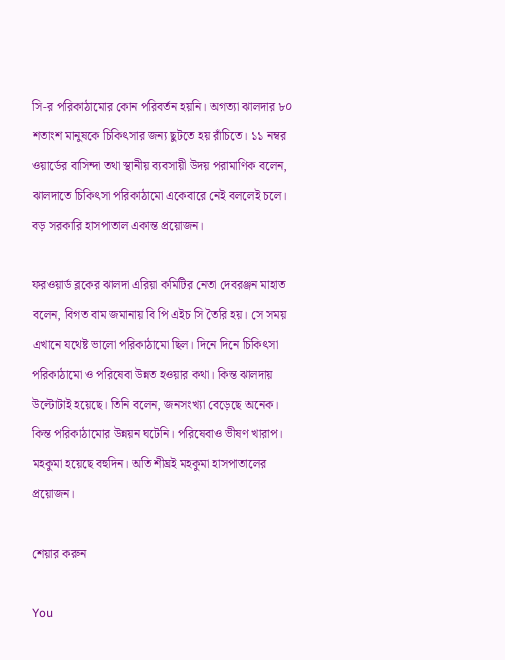সি-র পরিকাঠামোর কোন পরিবর্তন হয়নি। অগত্যা ঝালদার ৮০ শতাংশ মানুষকে চিকিৎসার জন্য ছুটতে হয় রাঁচিতে। ১১ নম্বর ওয়ার্ডের বাসিন্দা তথা স্থানীয় ব্যবসায়ী উদয় পরামাণিক বলেন, ঝালদাতে চিকিৎসা পরিকাঠামো একেবারে নেই বললেই চলে। বড় সরকারি হাসপাতাল একান্ত প্রয়োজন।

ফরওয়ার্ড ব্লকের ঝালদা এরিয়া কমিটির নেতা দেবরঞ্জন মাহাত বলেন, বিগত বাম জমানায় বি পি এইচ সি তৈরি হয়। সে সময় এখানে যথেষ্ট ভালো পরিকাঠামো ছিল। দিনে দিনে চিকিৎসা পরিকাঠামো ও পরিষেবা উন্নত হওয়ার কথা। কিন্ত ঝালদায় উল্টোটাই হয়েছে। তিনি বলেন, জনসংখ্যা বেড়েছে অনেক। কিন্ত পরিকাঠামোর উন্নয়ন ঘটেনি। পরিষেবাও ভীষণ খারাপ। মহকুমা হয়েছে বহুদিন। অতি শীঘ্রই মহকুমা হাসপাতালের প্রয়োজন।

শেয়ার করুন

You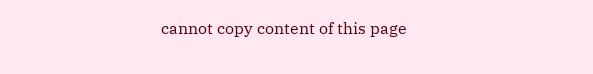cannot copy content of this page